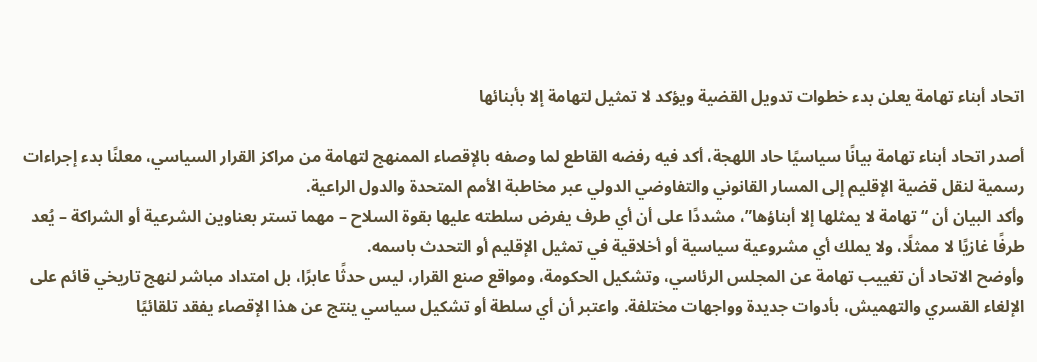اتحاد أبناء تهامة يعلن بدء خطوات تدويل القضية ويؤكد لا تمثيل لتهامة إلا بأبنائها

أصدر اتحاد أبناء تهامة بيانًا سياسيًا حاد اللهجة، أكد فيه رفضه القاطع لما وصفه بالإقصاء الممنهج لتهامة من مراكز القرار السياسي، معلنًا بدء إجراءات رسمية لنقل قضية الإقليم إلى المسار القانوني والتفاوضي الدولي عبر مخاطبة الأمم المتحدة والدول الراعية.
وأكد البيان أن “تهامة لا يمثلها إلا أبناؤها”، مشددًا على أن أي طرف يفرض سلطته عليها بقوة السلاح – مهما تستر بعناوين الشرعية أو الشراكة – يُعد طرفًا غازيًا لا ممثلًا، ولا يملك أي مشروعية سياسية أو أخلاقية في تمثيل الإقليم أو التحدث باسمه.
وأوضح الاتحاد أن تغييب تهامة عن المجلس الرئاسي، وتشكيل الحكومة، ومواقع صنع القرار، ليس حدثًا عابرًا، بل امتداد مباشر لنهج تاريخي قائم على الإلغاء القسري والتهميش، بأدوات جديدة وواجهات مختلفة. واعتبر أن أي سلطة أو تشكيل سياسي ينتج عن هذا الإقصاء يفقد تلقائيًا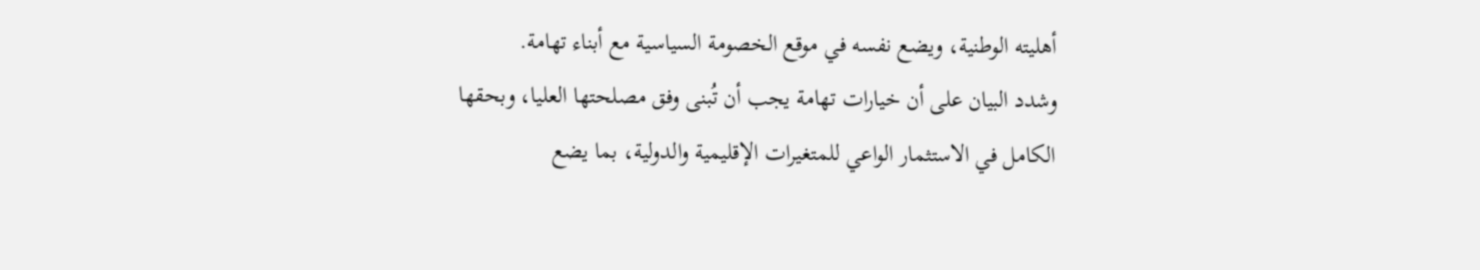أهليته الوطنية، ويضع نفسه في موقع الخصومة السياسية مع أبناء تهامة.
وشدد البيان على أن خيارات تهامة يجب أن تُبنى وفق مصلحتها العليا، وبحقها الكامل في الاستثمار الواعي للمتغيرات الإقليمية والدولية، بما يضع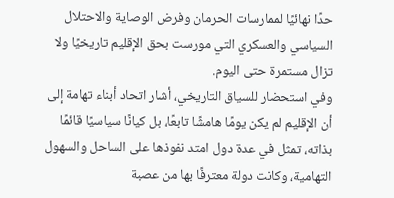حدًا نهائيًا لممارسات الحرمان وفرض الوصاية والاحتلال السياسي والعسكري التي مورست بحق الإقليم تاريخيًا ولا تزال مستمرة حتى اليوم.
وفي استحضار للسياق التاريخي، أشار اتحاد أبناء تهامة إلى أن الإقليم لم يكن يومًا هامشًا تابعًا، بل كيانًا سياسيًا قائمًا بذاته، تمثل في عدة دول امتد نفوذها على الساحل والسهول التهامية، وكانت دولة معترفًا بها من عصبة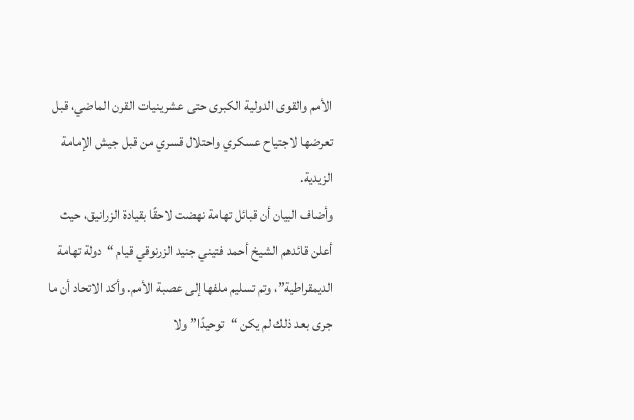الأمم والقوى الدولية الكبرى حتى عشرينيات القرن الماضي، قبل تعرضها لاجتياح عسكري واحتلال قسري من قبل جيش الإمامة الزيدية.
وأضاف البيان أن قبائل تهامة نهضت لاحقًا بقيادة الزرانيق، حيث أعلن قائدهم الشيخ أحمد فتيني جنيد الزرنوقي قيام “دولة تهامة الديمقراطية”، وتم تسليم ملفها إلى عصبة الأمم. وأكد الاتحاد أن ما جرى بعد ذلك لم يكن “توحيدًا” ولا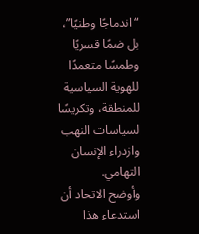“اندماجًا وطنيًا”، بل ضمًا قسريًا وطمسًا متعمدًا للهوية السياسية للمنطقة، وتكريسًا لسياسات النهب وازدراء الإنسان التهامي.
وأوضح الاتحاد أن استدعاء هذا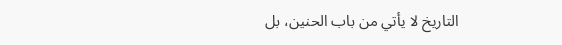التاريخ لا يأتي من باب الحنين، بل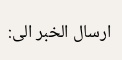ارسال الخبر الى: